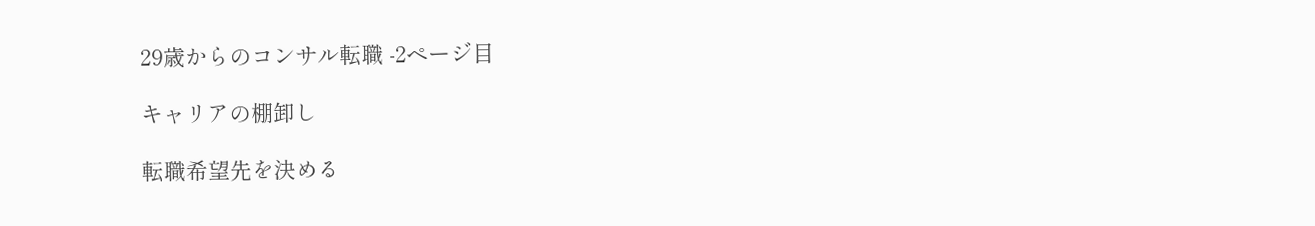29歳からのコンサル転職 -2ページ目

キャリアの棚卸し

転職希望先を決める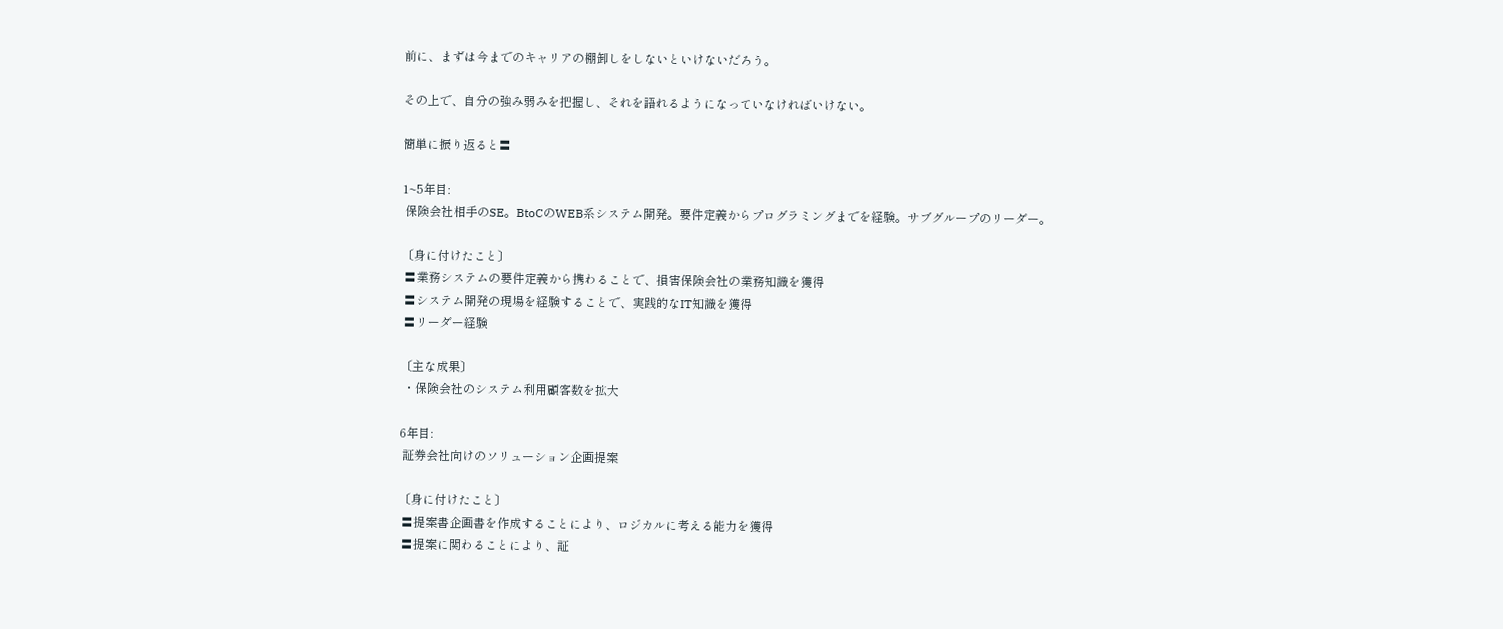前に、まずは今までのキャリアの棚卸しをしないといけないだろう。

その上で、自分の強み弱みを把握し、それを語れるようになっていなければいけない。

簡単に振り返ると〓

1~5年目:
 保険会社相手のSE。BtoCのWEB系システム開発。要件定義からプログラミングまでを経験。サブグループのリーダー。

〔身に付けたこと〕
 〓業務システムの要件定義から携わることで、損害保険会社の業務知識を獲得
 〓システム開発の現場を経験することで、実践的なIT知識を獲得
 〓リーダー経験

〔主な成果〕
 ・保険会社のシステム利用顧客数を拡大

6年目:
 証券会社向けのソリューション企画提案

〔身に付けたこと〕
 〓提案書企画書を作成することにより、ロジカルに考える能力を獲得
 〓提案に関わることにより、証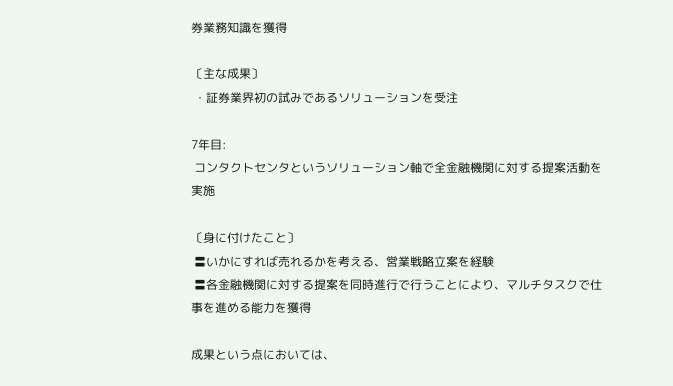券業務知識を獲得

〔主な成果〕
 ・証券業界初の試みであるソリューションを受注

7年目:
 コンタクトセンタというソリューション軸で全金融機関に対する提案活動を実施

〔身に付けたこと〕
 〓いかにすれば売れるかを考える、営業戦略立案を経験
 〓各金融機関に対する提案を同時進行で行うことにより、マルチタスクで仕事を進める能力を獲得

成果という点においては、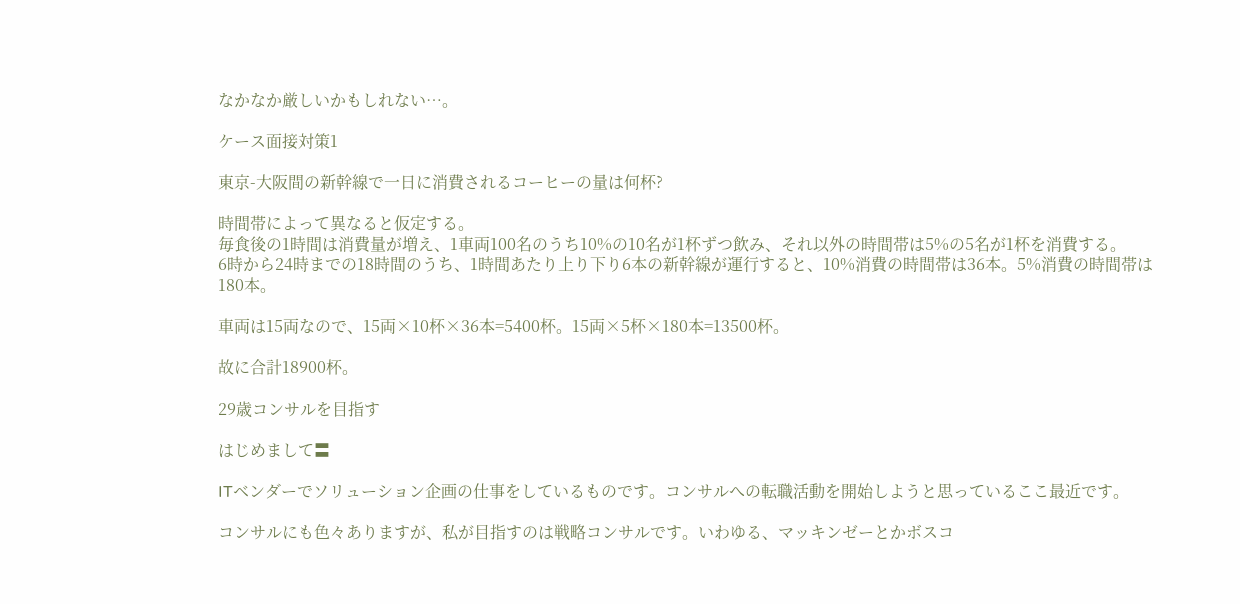なかなか厳しいかもしれない…。

ケース面接対策1

東京-大阪間の新幹線で一日に消費されるコーヒーの量は何杯?

時間帯によって異なると仮定する。
毎食後の1時間は消費量が増え、1車両100名のうち10%の10名が1杯ずつ飲み、それ以外の時間帯は5%の5名が1杯を消費する。
6時から24時までの18時間のうち、1時間あたり上り下り6本の新幹線が運行すると、10%消費の時間帯は36本。5%消費の時間帯は180本。

車両は15両なので、15両×10杯×36本=5400杯。15両×5杯×180本=13500杯。

故に合計18900杯。

29歳コンサルを目指す

はじめまして〓

ITベンダーでソリューション企画の仕事をしているものです。コンサルへの転職活動を開始しようと思っているここ最近です。

コンサルにも色々ありますが、私が目指すのは戦略コンサルです。いわゆる、マッキンゼーとかボスコ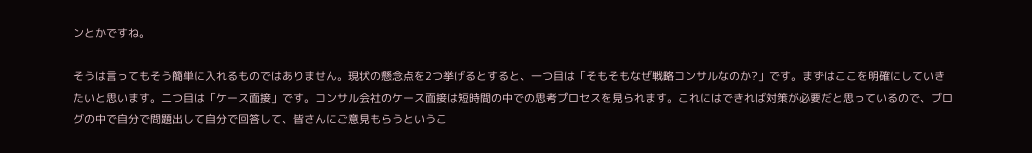ンとかですね。

そうは言ってもそう簡単に入れるものではありません。現状の懸念点を2つ挙げるとすると、一つ目は「そもそもなぜ戦略コンサルなのか?」です。まずはここを明確にしていきたいと思います。二つ目は「ケース面接」です。コンサル会社のケース面接は短時間の中での思考プロセスを見られます。これにはできれば対策が必要だと思っているので、ブログの中で自分で問題出して自分で回答して、皆さんにご意見もらうというこ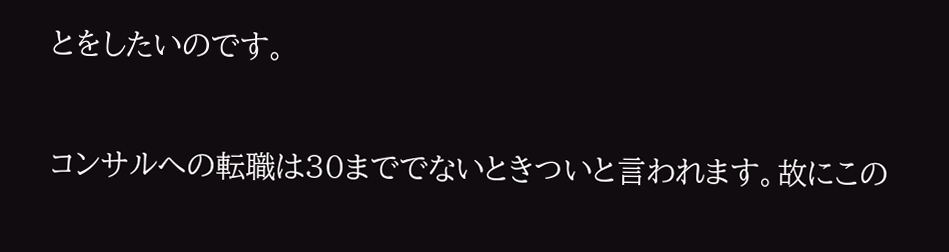とをしたいのです。

コンサルへの転職は30まででないときついと言われます。故にこの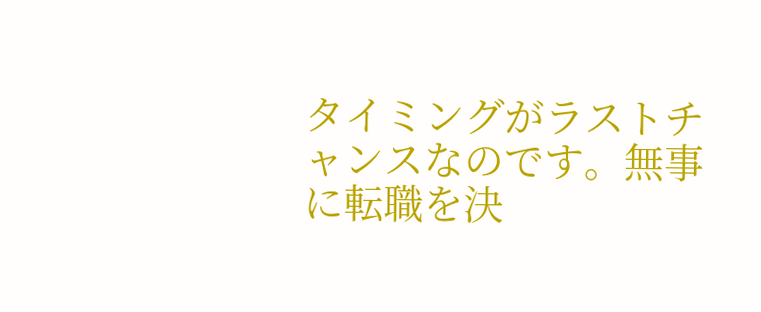タイミングがラストチャンスなのです。無事に転職を決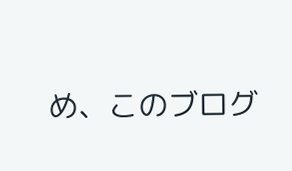め、このブログ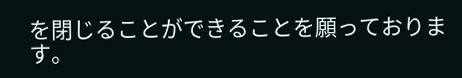を閉じることができることを願っております。